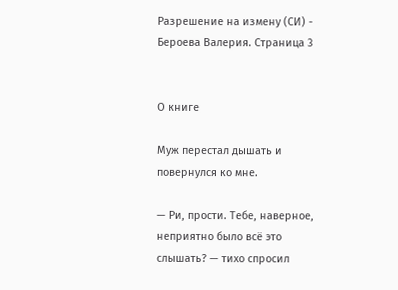Разрешение на измену (СИ) - Бероева Валерия. Страница 3


О книге

Муж перестал дышать и повернулся ко мне.

— Ри, прости. Тебе, наверное, неприятно было всё это слышать? — тихо спросил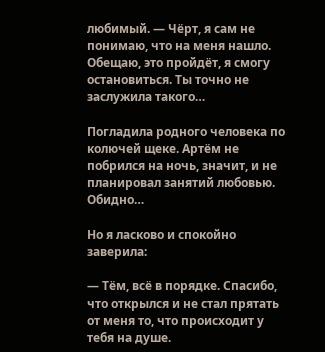любимый. — Чёрт, я сам не понимаю, что на меня нашло. Обещаю, это пройдёт, я смогу остановиться. Ты точно не заслужила такого…

Погладила родного человека по колючей щеке. Артём не побрился на ночь, значит, и не планировал занятий любовью. Обидно…

Но я ласково и спокойно заверила:

— Тём, всё в порядке. Спасибо, что открылся и не стал прятать от меня то, что происходит у тебя на душе.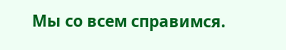Мы со всем справимся.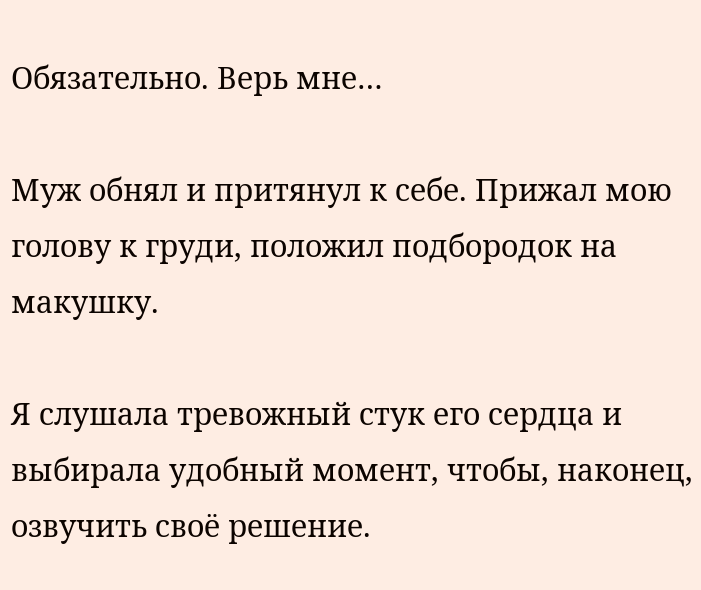Обязательно. Верь мне…

Муж обнял и притянул к себе. Прижал мою голову к груди, положил подбородок на макушку.

Я слушала тревожный стук его сердца и выбирала удобный момент, чтобы, наконец, озвучить своё решение.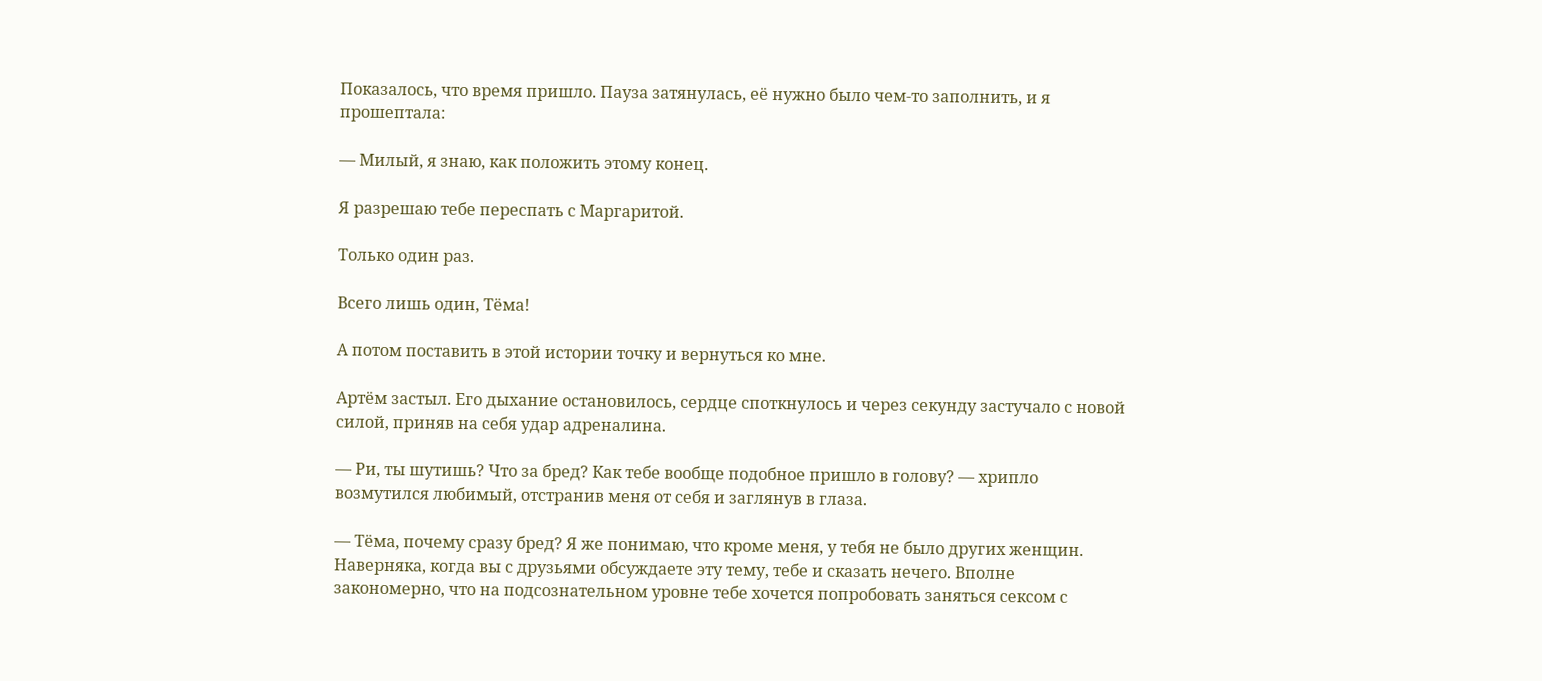Показалось, что время пришло. Пауза затянулась, её нужно было чем-то заполнить, и я прошептала:

— Милый, я знаю, как положить этому конец.

Я разрешаю тебе переспать с Маргаритой.

Только один раз.

Всего лишь один, Тёма!

А потом поставить в этой истории точку и вернуться ко мне.

Артём застыл. Его дыхание остановилось, сердце споткнулось и через секунду застучало с новой силой, приняв на себя удар адреналина.

— Ри, ты шутишь? Что за бред? Как тебе вообще подобное пришло в голову? — хрипло возмутился любимый, отстранив меня от себя и заглянув в глаза.

— Тёма, почему сразу бред? Я же понимаю, что кроме меня, у тебя не было других женщин. Наверняка, когда вы с друзьями обсуждаете эту тему, тебе и сказать нечего. Вполне закономерно, что на подсознательном уровне тебе хочется попробовать заняться сексом с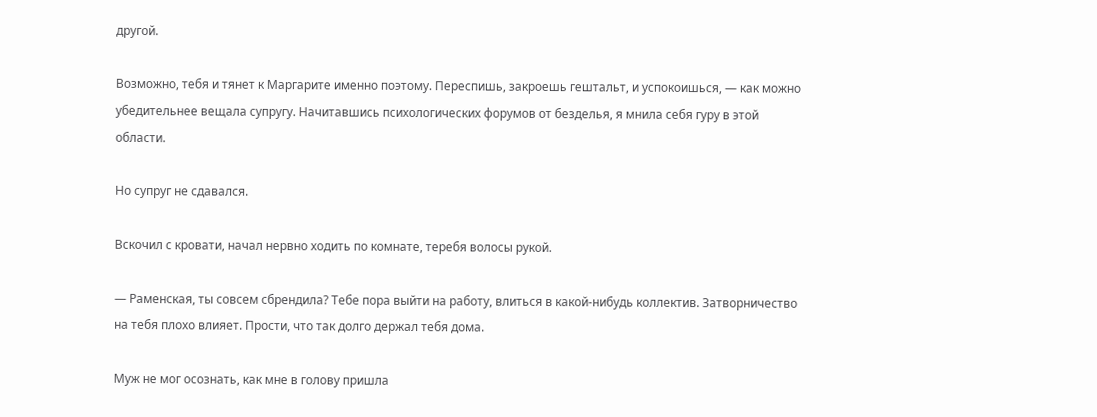другой.

Возможно, тебя и тянет к Маргарите именно поэтому. Переспишь, закроешь гештальт, и успокоишься, — как можно убедительнее вещала супругу. Начитавшись психологических форумов от безделья, я мнила себя гуру в этой области.

Но супруг не сдавался.

Вскочил с кровати, начал нервно ходить по комнате, теребя волосы рукой.

— Раменская, ты совсем сбрендила? Тебе пора выйти на работу, влиться в какой-нибудь коллектив. Затворничество на тебя плохо влияет. Прости, что так долго держал тебя дома.

Муж не мог осознать, как мне в голову пришла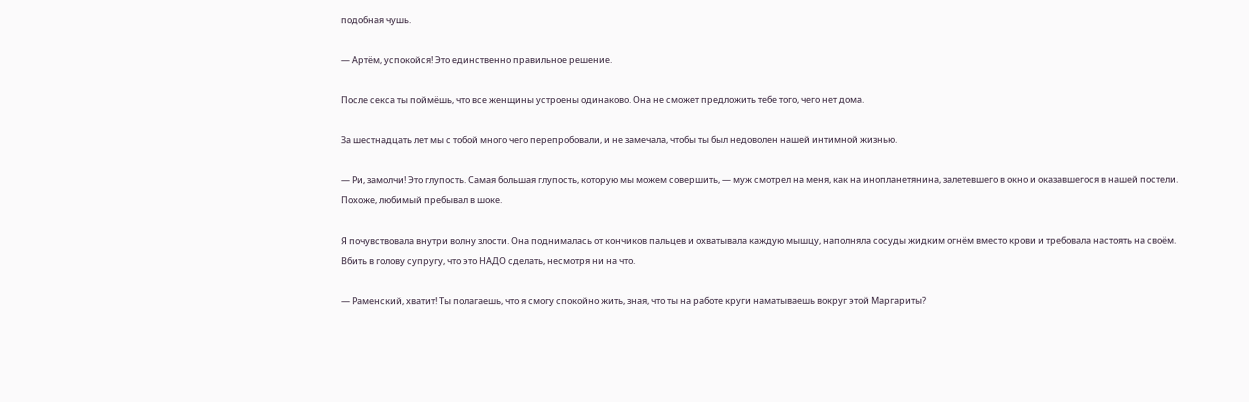подобная чушь.

— Артём, успокойся! Это единственно правильное решение.

После секса ты поймёшь, что все женщины устроены одинаково. Она не сможет предложить тебе того, чего нет дома.

За шестнадцать лет мы с тобой много чего перепробовали, и не замечала, чтобы ты был недоволен нашей интимной жизнью.

— Ри, замолчи! Это глупость. Самая большая глупость, которую мы можем совершить, — муж смотрел на меня, как на инопланетянина, залетевшего в окно и оказавшегося в нашей постели. Похоже, любимый пребывал в шоке.

Я почувствовала внутри волну злости. Она поднималась от кончиков пальцев и охватывала каждую мышцу, наполняла сосуды жидким огнём вместо крови и требовала настоять на своём. Вбить в голову супругу, что это НАДО сделать, несмотря ни на что.

— Раменский, хватит! Ты полагаешь, что я смогу спокойно жить, зная, что ты на работе круги наматываешь вокруг этой Маргариты?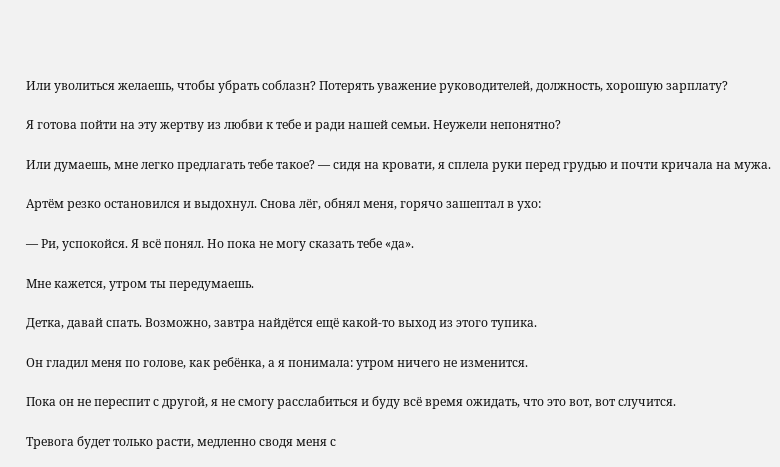Или уволиться желаешь, чтобы убрать соблазн? Потерять уважение руководителей, должность, хорошую зарплату?

Я готова пойти на эту жертву из любви к тебе и ради нашей семьи. Неужели непонятно?

Или думаешь, мне легко предлагать тебе такое? — сидя на кровати, я сплела руки перед грудью и почти кричала на мужа.

Артём резко остановился и выдохнул. Снова лёг, обнял меня, горячо зашептал в ухо:

— Ри, успокойся. Я всё понял. Но пока не могу сказать тебе «да».

Мне кажется, утром ты передумаешь.

Детка, давай спать. Возможно, завтра найдётся ещё какой-то выход из этого тупика.

Он гладил меня по голове, как ребёнка, а я понимала: утром ничего не изменится.

Пока он не переспит с другой, я не смогу расслабиться и буду всё время ожидать, что это вот, вот случится.

Тревога будет только расти, медленно сводя меня с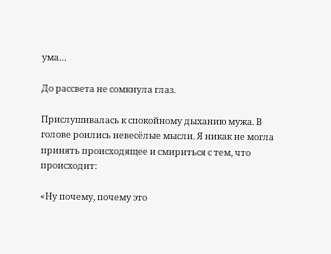ума…

До рассвета не сомкнула глаз.

Прислушивалась к спокойному дыханию мужа. В голове роились невесёлые мысли. Я никак не могла принять происходящее и смириться с тем, что происходит:

«Ну почему, почему это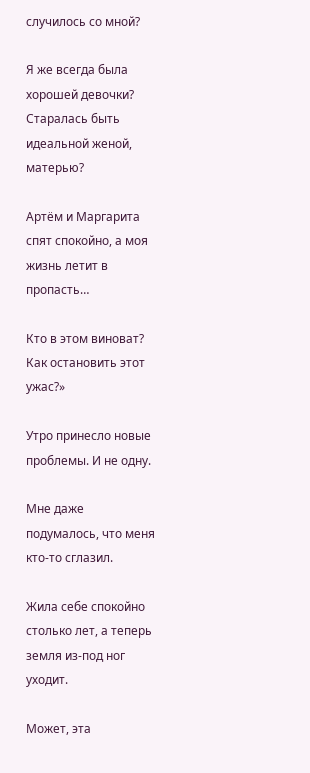случилось со мной?

Я же всегда была хорошей девочки? Старалась быть идеальной женой, матерью?

Артём и Маргарита спят спокойно, а моя жизнь летит в пропасть…

Кто в этом виноват? Как остановить этот ужас?»

Утро принесло новые проблемы. И не одну.

Мне даже подумалось, что меня кто-то сглазил.

Жила себе спокойно столько лет, а теперь земля из-под ног уходит.

Может, эта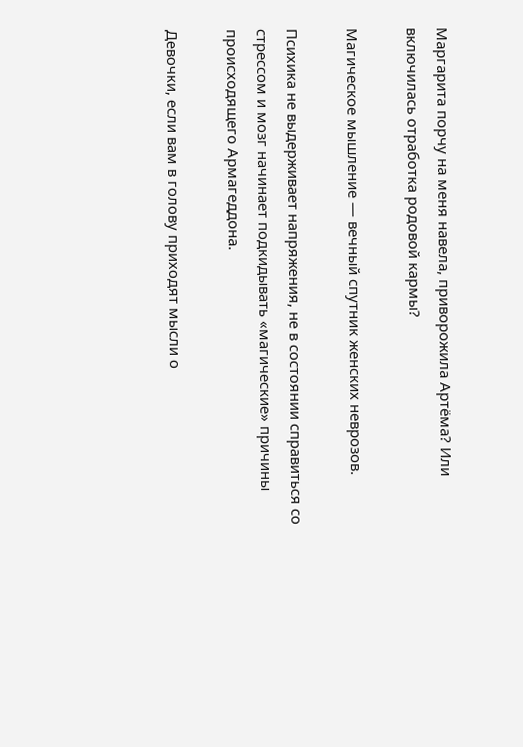Маргарита порчу на меня навела, приворожила Артёма? Или включилась отработка родовой кармы?

Магическое мышление — вечный спутник женских неврозов.

Психика не выдерживает напряжения, не в состоянии справиться со стрессом и мозг начинает подкидывать «магические» причины происходящего Армагеддона.

Девочки, если вам в голову приходят мысли о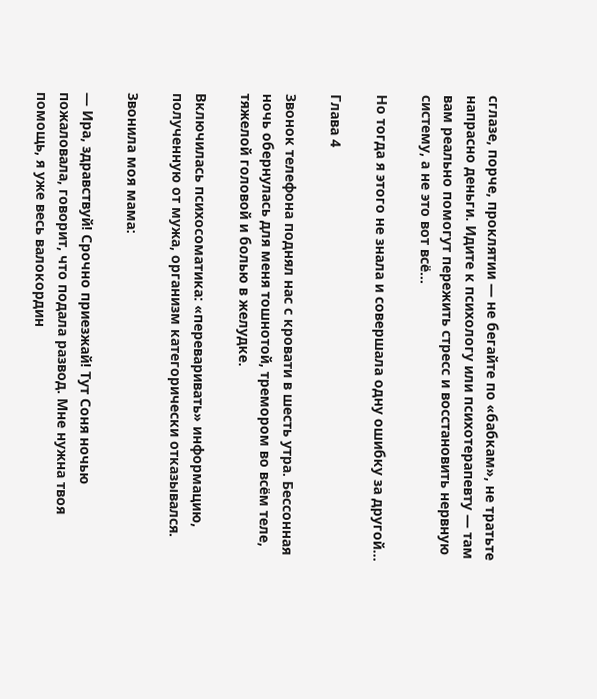сглазе, порче, проклятии — не бегайте по «бабкам», не тратьте напрасно деньги. Идите к психологу или психотерапевту — там вам реально помогут пережить стресс и восстановить нервную систему, а не это вот всё…

Но тогда я этого не знала и совершала одну ошибку за другой…

Глава 4

Звонок телефона поднял нас с кровати в шесть утра. Бессонная ночь обернулась для меня тошнотой, тремором во всём теле, тяжелой головой и болью в желудке.

Включилась психосоматика: «переваривать» информацию, полученную от мужа, организм категорически отказывался.

Звонила моя мама:

— Ира, здравствуй! Срочно приезжай! Тут Соня ночью пожаловала, говорит, что подала развод. Мне нужна твоя помощь, я уже весь валокордин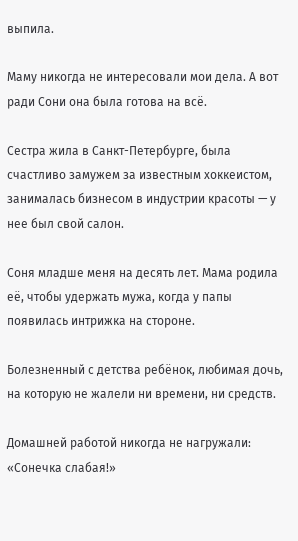выпила.

Маму никогда не интересовали мои дела. А вот ради Сони она была готова на всё.

Сестра жила в Санкт-Петербурге, была счастливо замужем за известным хоккеистом, занималась бизнесом в индустрии красоты — у нее был свой салон.

Соня младше меня на десять лет. Мама родила её, чтобы удержать мужа, когда у папы появилась интрижка на стороне.

Болезненный с детства ребёнок, любимая дочь, на которую не жалели ни времени, ни средств.

Домашней работой никогда не нагружали: «Сонечка слабая!»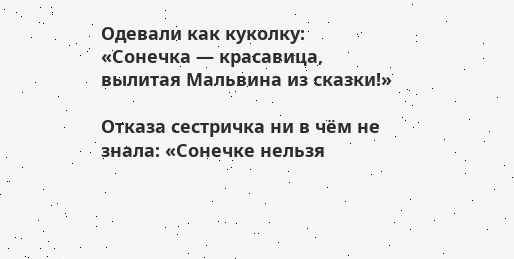Одевали как куколку: «Сонечка — красавица, вылитая Мальвина из сказки!»

Отказа сестричка ни в чём не знала: «Сонечке нельзя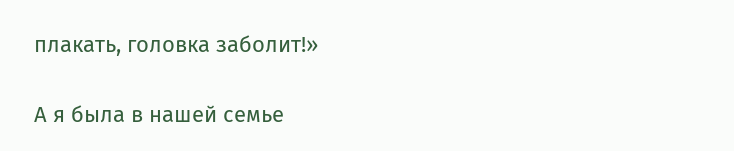плакать, головка заболит!»

А я была в нашей семье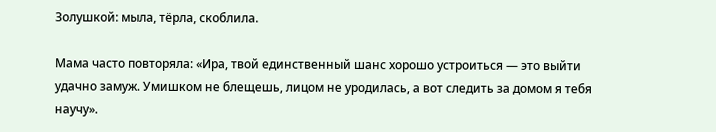Золушкой: мыла, тёрла, скоблила.

Мама часто повторяла: «Ира, твой единственный шанс хорошо устроиться — это выйти удачно замуж. Умишком не блещешь, лицом не уродилась, а вот следить за домом я тебя научу».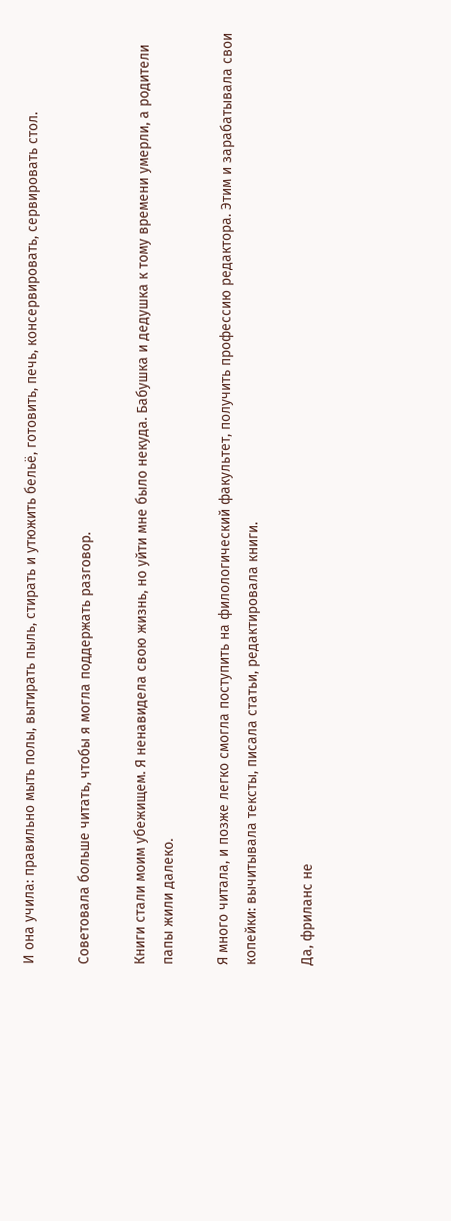И она учила: правильно мыть полы, вытирать пыль, стирать и утюжить бельё, готовить, печь, консервировать, сервировать стол.

Советовала больше читать, чтобы я могла поддержать разговор.

Книги стали моим убежищем. Я ненавидела свою жизнь, но уйти мне было некуда. Бабушка и дедушка к тому времени умерли, а родители папы жили далеко.

Я много читала, и позже легко смогла поступить на филологический факультет, получить профессию редактора. Этим и зарабатывала свои копейки: вычитывала тексты, писала статьи, редактировала книги.

Да, фриланс не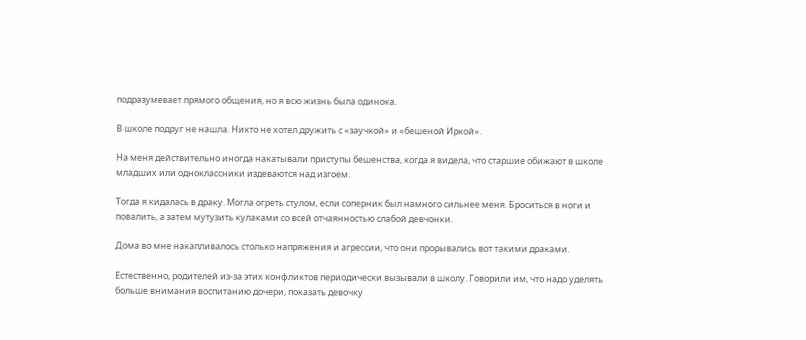подразумевает прямого общения, но я всю жизнь была одинока.

В школе подруг не нашла. Никто не хотел дружить с «заучкой» и «бешеной Иркой».

На меня действительно иногда накатывали приступы бешенства, когда я видела, что старшие обижают в школе младших или одноклассники издеваются над изгоем.

Тогда я кидалась в драку. Могла огреть стулом, если соперник был намного сильнее меня. Броситься в ноги и повалить, а затем мутузить кулаками со всей отчаянностью слабой девчонки.

Дома во мне накапливалось столько напряжения и агрессии, что они прорывались вот такими драками.

Естественно, родителей из-за этих конфликтов периодически вызывали в школу. Говорили им, что надо уделять больше внимания воспитанию дочери, показать девочку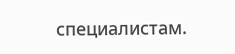специалистам.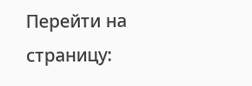Перейти на страницу: